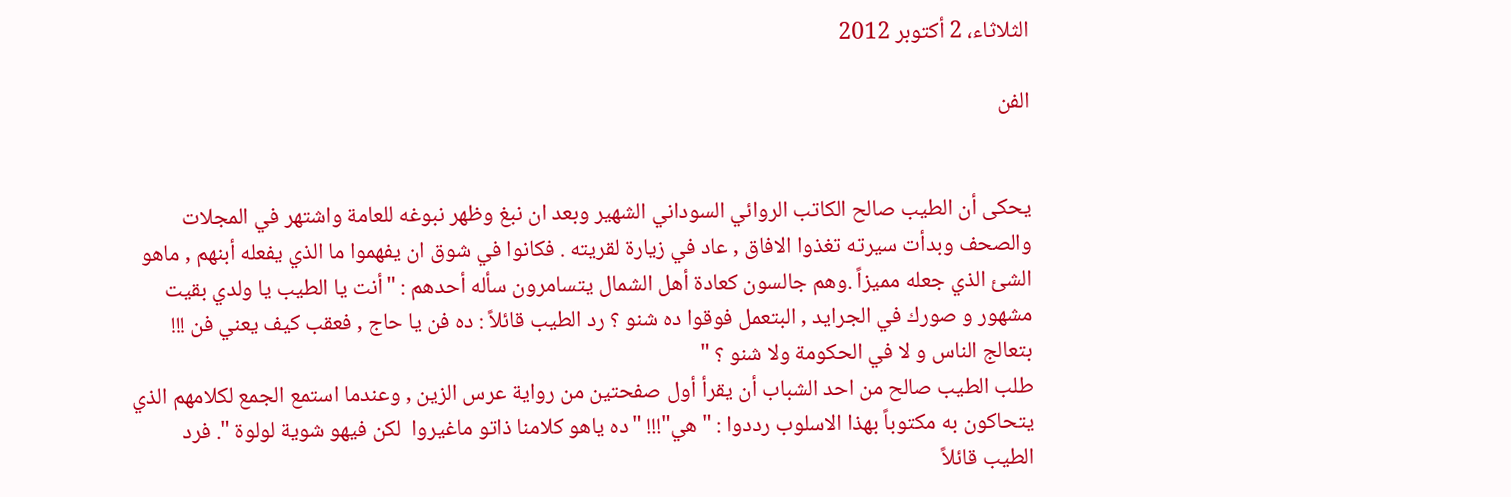الثلاثاء، 2 أكتوبر 2012

الفن


يحكى أن الطيب صالح الكاتب الروائي السوداني الشهير وبعد ان نبغ وظهر نبوغه للعامة واشتهر في المجلات والصحف وبدأت سيرته تغذوا الافاق , عاد في زيارة لقريته . فكانوا في شوق ان يفهموا ما الذي يفعله أبنهم , ماهو الشئ الذي جعله مميزاً .وهم جالسون كعادة أهل الشمال يتسامرون سأله أحدهم : "أنت يا الطيب يا ولدي بقيت مشهور و صورك في الجرايد , البتعمل فوقوا ده شنو ؟ رد الطيب قائلاً : ده فن يا حاج , فعقب كيف يعني فن !!! بتعالج الناس و لا في الحكومة ولا شنو ؟ "
طلب الطيب صالح من احد الشباب أن يقرأ أول صفحتين من رواية عرس الزين , وعندما استمع الجمع لكلامهم الذي يتحاكون به مكتوباً بهذا الاسلوب رددوا : "هي"!!! "ده ياهو كلامنا ذاتو ماغيروا  لكن فيهو شوية لولوة ". فرد الطيب قائلاً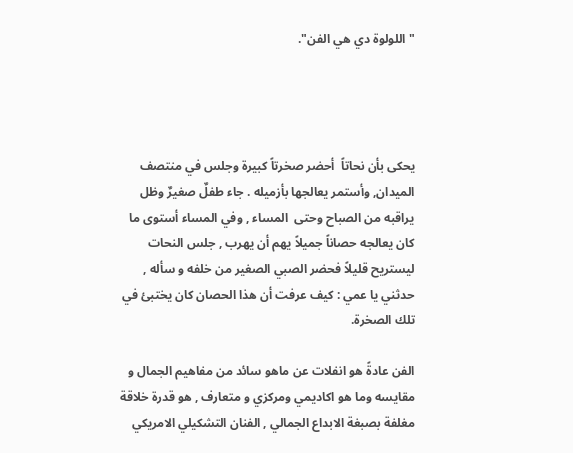" اللولوة دي هي الفن".




يحكى بأن نحاتاً  أحضر صخرتاً كبيرة وجلس في منتصف الميدان, وأستمر يعالجها بأزميله . جاء طفلٌ صغيرٌ وظل يراقبه من الصباح وحتى  المساء , وفي المساء أستوى ما كان يعالجه حصاناً جميلاً يهم أن يهرب , جلس النحات ليستريح قليلاً فحضر الصبي الصغير من خلفه و سأله , حدثني يا عمي : كيف عرفت أن هذا الحصان كان يختبئ في تلك الصخرة.

الفن عادةً هو انفلات عن ماهو سائد من مفاهيم الجمال و مقايسه وما هو اكاديمي ومركزي و متعارف , هو قدرة خلاقة مغلفة بصبغة الابداع الجمالي , الفنان التشكيلي الامريكي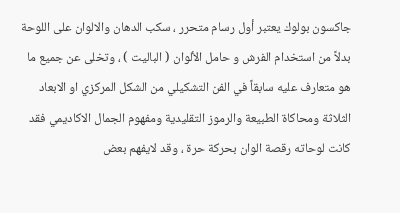جاكسون بولوك يعتبر أول رسام متحرر ، سكب الدهان والالوان على اللوحة بدلاً من استخدام الفرش و حامل الألوان ( الباليت ) ، وتخلى عن جميع ما هو متعارف عليه سابقاً في الفن التشكيلي من الشكل المركزي او الابعاد الثلاثة ومحاكاة الطبيعة والرموز التقليدية ومفهوم الجمال الاكاديمي فقد كانت لوحاته رقصة الوان بحركة حرة ، وقد لايفهم بعض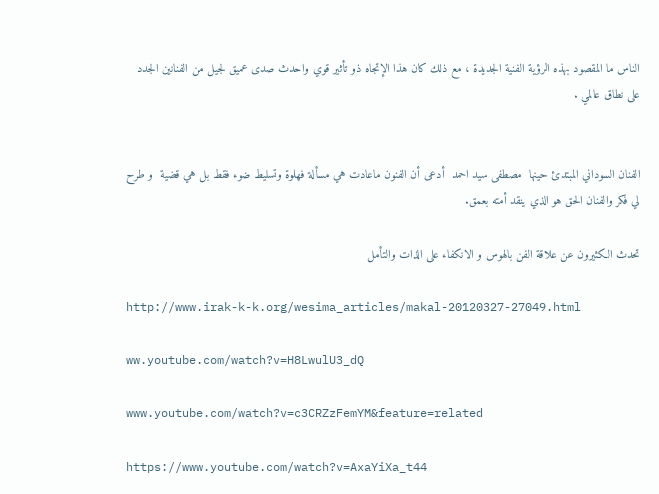الناس ما المقصود بهذه الرؤية الفنية الجديدة ، مع ذلك كان هذا الإتجاه ذو تأثير قوي واحدث صدى عميق لجيل من الفنانين الجدد على نطاق عالمي .


الفنان السوداني المبتدئ حينها  مصطفى سيد احمد  أدعى أن الفنون ماعادت هي مسألة فهلوة وتسليط ضوء فقط بل هي قضية  و طرح لي فكر والفنان الحق هو الذي ينقد أمته بعمق.

تحدث الكثيرون عن علاقة الفن بالهوس و الانكفاء على الذات والتأمل

http://www.irak-k-k.org/wesima_articles/makal-20120327-27049.html

ww.youtube.com/watch?v=H8LwulU3_dQ

www.youtube.com/watch?v=c3CRZzFemYM&feature=related

https://www.youtube.com/watch?v=AxaYiXa_t44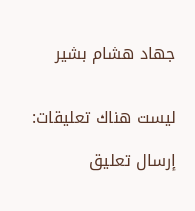جهاد هشام بشير


ليست هناك تعليقات:

إرسال تعليق